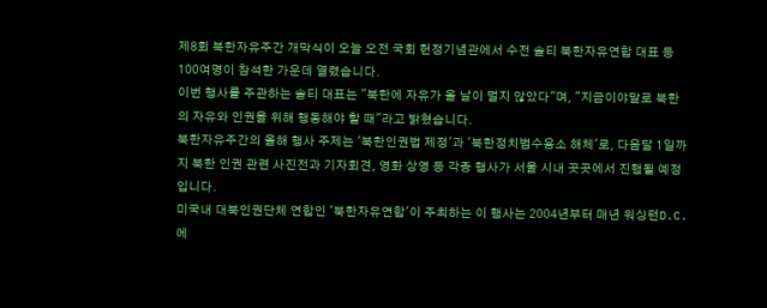제8회 북한자유주간 개막식이 오늘 오전 국회 헌정기념관에서 수전 솔티 북한자유연합 대표 등 100여명이 참석한 가운데 열렸습니다.
이번 행사를 주관하는 솔티 대표는 "북한에 자유가 올 날이 멀지 않았다"며, "지금이야말로 북한의 자유와 인권을 위해 행동해야 할 때"라고 밝혔습니다.
북한자유주간의 올해 행사 주제는 '북한인권법 제정'과 '북한정치범수용소 해체'로, 다음달 1일까지 북한 인권 관련 사진전과 기자회견, 영화 상영 등 각종 행사가 서울 시내 곳곳에서 진행될 예정입니다.
미국내 대북인권단체 연합인 '북한자유연합'이 주최하는 이 행사는 2004년부터 매년 워싱턴D.C.에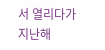서 열리다가 지난해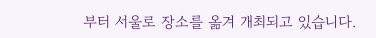부터 서울로 장소를 옮겨 개최되고 있습니다.